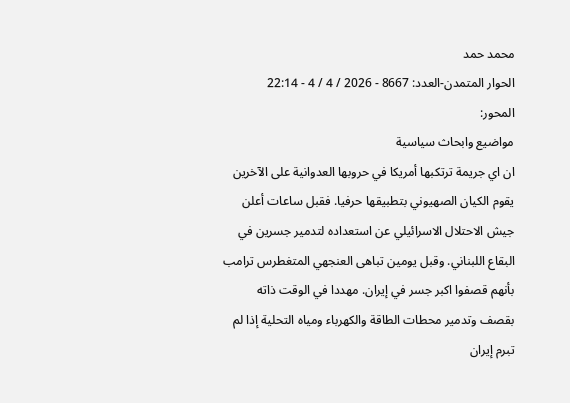محمد حمد
الحوار المتمدن-العدد: 8667 - 2026 / 4 / 4 - 22:14
المحور:
مواضيع وابحاث سياسية
ان اي جريمة ترتكبها أمريكا في حروبها العدوانية على الآخرين يقوم الكيان الصهيوني بتطبيقها حرفيا. فقبل ساعات أعلن جيش الاحتلال الاسرائيلي عن استعداده لتدمير جسرين في البقاع اللبناني. وقبل يومين تباهى العنجهي المتغطرس ترامب بأنهم قصفوا اكبر جسر في إيران. مهددا في الوقت ذاته بقصف وتدمير محطات الطاقة والكهرباء ومياه التحلية إذا لم تبرم إيران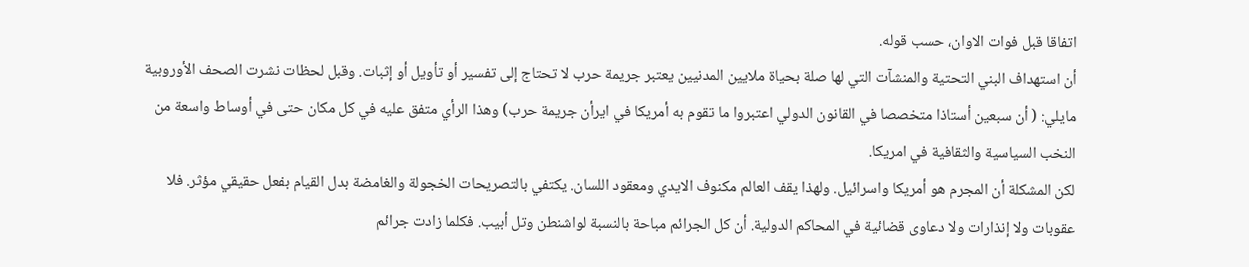اتفاقا قبل فوات الاوان، حسب قوله.
أن استهداف البني التحتية والمنشآت التي لها صلة بحياة ملايين المدنيين يعتبر جريمة حرب لا تحتاج إلى تفسير أو تأويل أو إثبات. وقبل لحظات نشرت الصحف الأوروبية مايلي: ( أن سبعين أستاذا متخصصا في القانون الدولي اعتبروا ما تقوم به أمريكا في ايرأن جريمة حرب) وهذا الرأي متفق عليه في كل مكان حتى في أوساط واسعة من النخب السياسية والثقافية في امريكا.
لكن المشكلة أن المجرم هو أمريكا واسرائيل. ولهذا يقف العالم مكنوف الايدي ومعقود اللسان. يكتفي بالتصريحات الخجولة والغامضة بدل القيام بفعل حقيقي مؤثر. فلا عقوبات ولا إنذارات ولا دعاوى قضائية في المحاكم الدولية. أن كل الجرائم مباحة بالنسبة لواشنطن وتل أبيب. فكلما زادت جرائم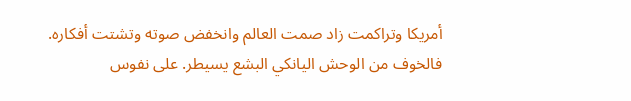أمريكا وتراكمت زاد صمت العالم وانخفض صوته وتشتت أفكاره. فالخوف من الوحش اليانكي البشع يسيطر. على نفوس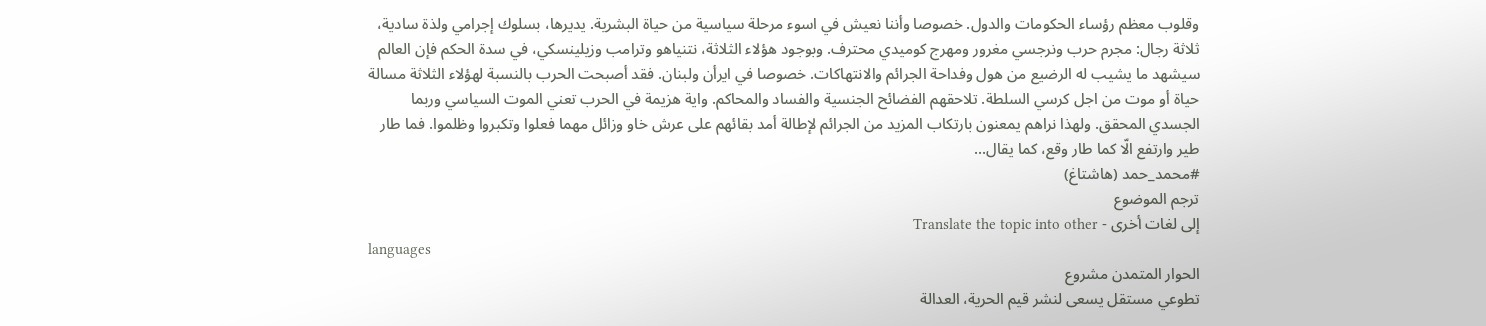وقلوب معظم رؤساء الحكومات والدول. خصوصا وأننا نعيش في اسوء مرحلة سياسية من حياة البشرية. يديرها، بسلوك إجرامي ولذة سادية، ثلاثة رجال: مجرم حرب ونرجسي مغرور ومهرج كوميدي محترف. وبوجود هؤلاء الثلاثة، نتنياهو وترامب وزيلينسكي، في سدة الحكم فإن العالم سيشهد ما يشيب له الرضيع من هول وفداحة الجرائم والانتهاكات. خصوصا في ايرأن ولبنان. فقد أصبحت الحرب بالنسبة لهؤلاء الثلاثة مسالة حياة أو موت من اجل كرسي السلطة. تلاحقهم الفضائح الجنسية والفساد والمحاكم. واية هزيمة في الحرب تعني الموت السياسي وربما الجسدي المحقق. ولهذا نراهم يمعنون بارتكاب المزيد من الجرائم لإطالة أمد بقائهم على عرش خاو وزائل مهما فعلوا وتكبروا وظلموا. فما طار طير وارتفع الّا كما طار وقع، كما يقال...
#محمد_حمد (هاشتاغ)
ترجم الموضوع
إلى لغات أخرى - Translate the topic into other
languages
الحوار المتمدن مشروع
تطوعي مستقل يسعى لنشر قيم الحرية، العدالة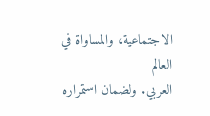الاجتماعية، والمساواة في العالم
العربي. ولضمان استمراره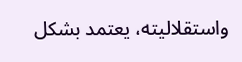واستقلاليته، يعتمد بشكل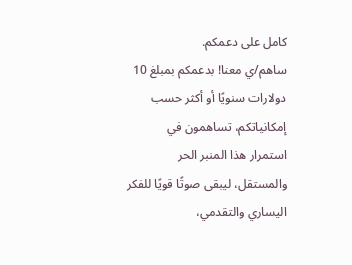كامل على دعمكم.
ساهم/ي معنا! بدعمكم بمبلغ 10 دولارات سنويًا أو أكثر حسب إمكانياتكم، تساهمون في
استمرار هذا المنبر الحر والمستقل، ليبقى صوتًا قويًا للفكر اليساري والتقدمي،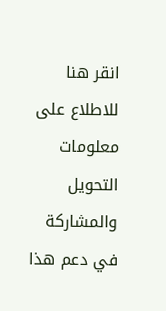انقر هنا للاطلاع على معلومات التحويل والمشاركة
في دعم هذا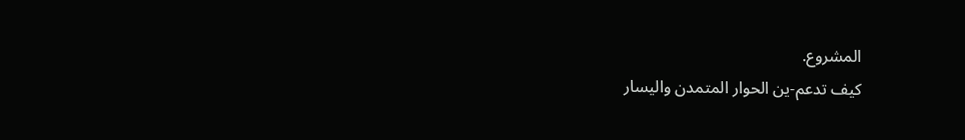المشروع.
كيف تدعم-ين الحوار المتمدن واليسار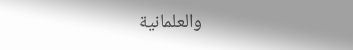والعلمانية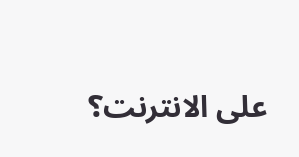على الانترنت؟